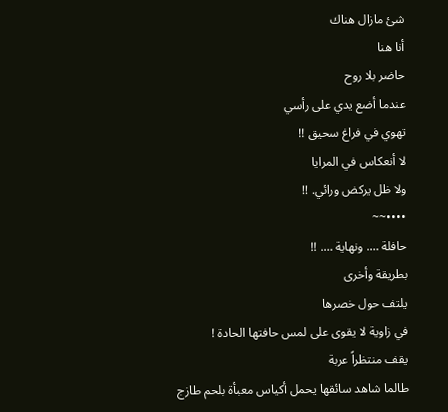شئ مازال هناك
أنا هنا
حاضر بلا روح
عندما أضع يدي على رأسي
تهوي في فراغ سحيق !!
لا أنعكاس في المرايا
ولا ظل يركض ورائي. !!
••••~~
حافلة …. ونهاية …. !!
بطريقة وأخرى
يلتف حول خصرها
في زاوية لا يقوى على لمس حافتها الحادة !
يقف منتظراً عربة
طالما شاهد سائقها يحمل أكياس معبأة بلحم طازج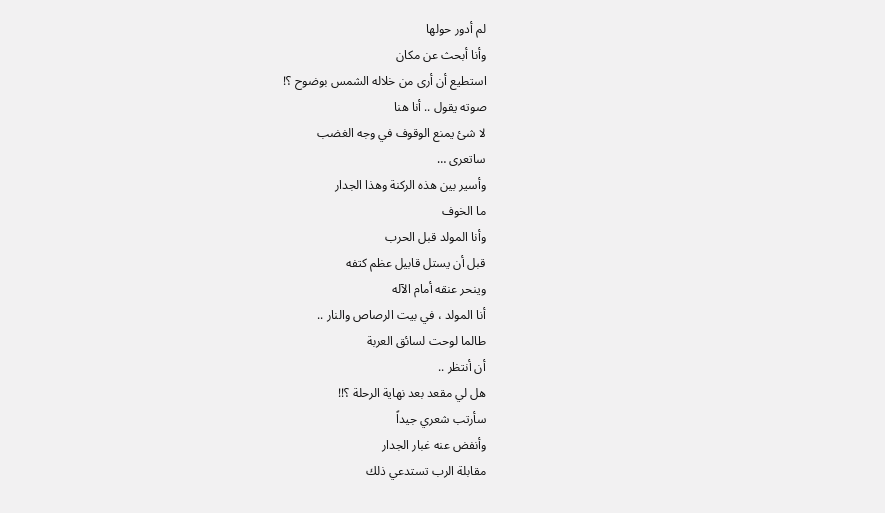لم أدور حولها
وأنا أبحث عن مكان
استطيع أن أرى من خلاله الشمس بوضوح ؟!
صوته يقول .. أنا هنا
لا شئ يمنع الوقوف في وجه الغضب
ساتعرى …
وأسير بين هذه الركنة وهذا الجدار
ما الخوف
وأنا المولد قبل الحرب
قبل أن يستل قابيل عظم كتفه
وينحر عنقه أمام الآله
أنا المولد ، في بيت الرصاص والنار ..
طالما لوحت لسائق العربة
أن أنتظر ..
هل لي مقعد بعد نهاية الرحلة ؟!!
سأرتب شعري جيداً
وأنفض عنه غبار الجدار
مقابلة الرب تستدعي ذلك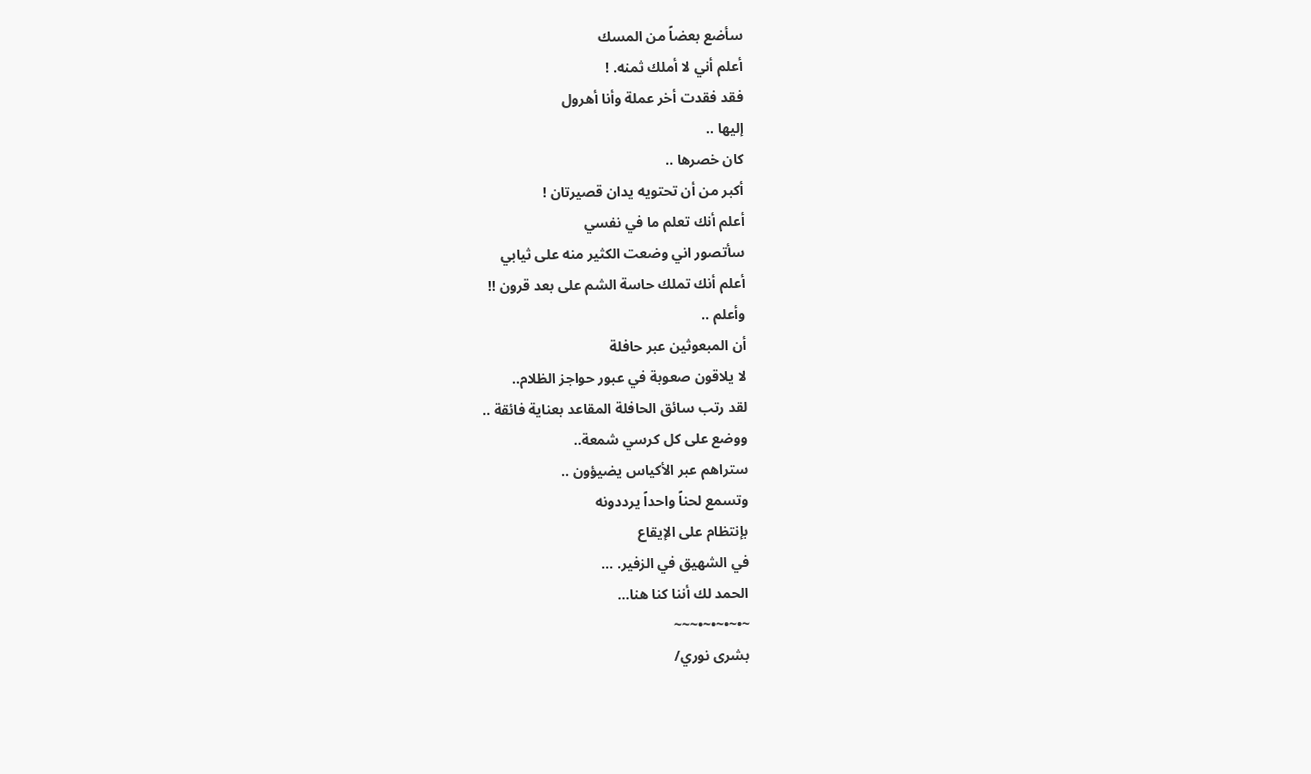سأضع بعضاً من المسك
أعلم أني لا أملك ثمنه. !
فقد فقدت أخر عملة وأنا أهرول
إليها ..
كان خصرها ..
أكبر من أن تحتويه يدان قصيرتان !
أعلم أنك تعلم ما في نفسي
سأتصور اني وضعت الكثير منه على ثيابي
أعلم أنك تملك حاسة الشم على بعد قرون !!
وأعلم ..
أن المبعوثين عبر حافلة
لا يلاقون صعوبة في عبور حواجز الظلام..
لقد رتب سائق الحافلة المقاعد بعناية فائقة ..
ووضع على كل كرسي شمعة..
ستراهم عبر الأكياس يضيؤون ..
وتسمع لحناً واحداً يرددونه
بإنتظام على الإيقاع
في الشهيق في الزفير. …
الحمد لك أننا كنا هنا…
~•~•~•~•~~~
بشرى نوري/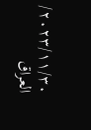٢٠٢٣/١١/٣٠/ العراق